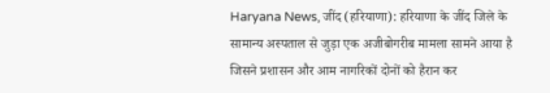Haryana News, जींद (हरियाणा): हरियाणा के जींद जिले के सामान्य अस्पताल से जुड़ा एक अजीबोगरीब मामला सामने आया है जिसने प्रशासन और आम नागरिकों दोनों को हैरान कर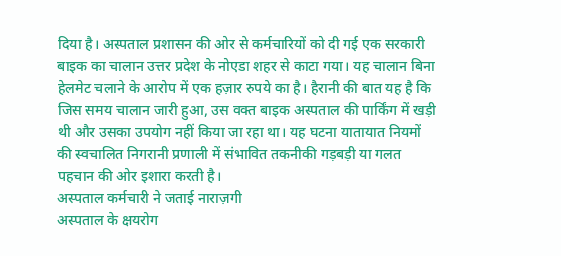दिया है। अस्पताल प्रशासन की ओर से कर्मचारियों को दी गई एक सरकारी बाइक का चालान उत्तर प्रदेश के नोएडा शहर से काटा गया। यह चालान बिना हेलमेट चलाने के आरोप में एक हज़ार रुपये का है। हैरानी की बात यह है कि जिस समय चालान जारी हुआ, उस वक्त बाइक अस्पताल की पार्किंग में खड़ी थी और उसका उपयोग नहीं किया जा रहा था। यह घटना यातायात नियमों की स्वचालित निगरानी प्रणाली में संभावित तकनीकी गड़बड़ी या गलत पहचान की ओर इशारा करती है।
अस्पताल कर्मचारी ने जताई नाराज़गी
अस्पताल के क्षयरोग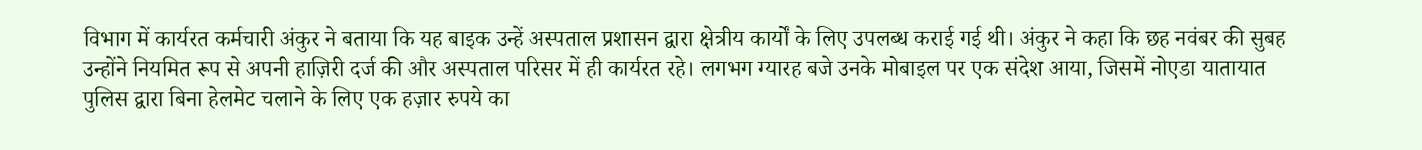विभाग में कार्यरत कर्मचारी अंकुर ने बताया कि यह बाइक उन्हें अस्पताल प्रशासन द्वारा क्षेत्रीय कार्यों के लिए उपलब्ध कराई गई थी। अंकुर ने कहा कि छह नवंबर की सुबह उन्होंने नियमित रूप से अपनी हाज़िरी दर्ज की और अस्पताल परिसर में ही कार्यरत रहे। लगभग ग्यारह बजे उनके मोबाइल पर एक संदेश आया, जिसमें नोएडा यातायात पुलिस द्वारा बिना हेलमेट चलाने के लिए एक हज़ार रुपये का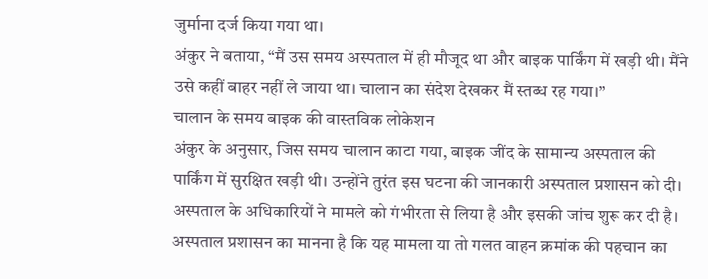जुर्माना दर्ज किया गया था।
अंकुर ने बताया, “मैं उस समय अस्पताल में ही मौजूद था और बाइक पार्किंग में खड़ी थी। मैंने उसे कहीं बाहर नहीं ले जाया था। चालान का संदेश देखकर मैं स्तब्ध रह गया।”
चालान के समय बाइक की वास्तविक लोकेशन
अंकुर के अनुसार, जिस समय चालान काटा गया, बाइक जींद के सामान्य अस्पताल की पार्किंग में सुरक्षित खड़ी थी। उन्होंने तुरंत इस घटना की जानकारी अस्पताल प्रशासन को दी। अस्पताल के अधिकारियों ने मामले को गंभीरता से लिया है और इसकी जांच शुरू कर दी है।
अस्पताल प्रशासन का मानना है कि यह मामला या तो गलत वाहन क्रमांक की पहचान का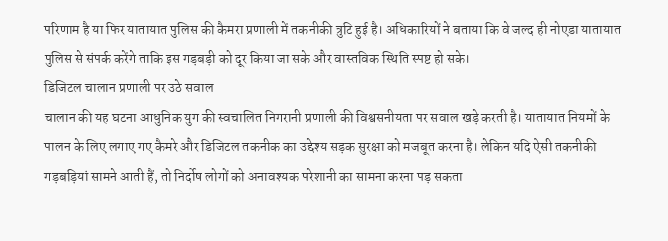परिणाम है या फिर यातायात पुलिस की कैमरा प्रणाली में तकनीकी त्रुटि हुई है। अधिकारियों ने बताया कि वे जल्द ही नोएडा यातायात पुलिस से संपर्क करेंगे ताकि इस गड़बड़ी को दूर किया जा सके और वास्तविक स्थिति स्पष्ट हो सके।
डिजिटल चालान प्रणाली पर उठे सवाल
चालान की यह घटना आधुनिक युग की स्वचालित निगरानी प्रणाली की विश्वसनीयता पर सवाल खड़े करती है। यातायात नियमों के पालन के लिए लगाए गए कैमरे और डिजिटल तकनीक का उद्देश्य सड़क सुरक्षा को मजबूत करना है। लेकिन यदि ऐसी तकनीकी गड़बड़ियां सामने आती हैं, तो निर्दोष लोगों को अनावश्यक परेशानी का सामना करना पड़ सकता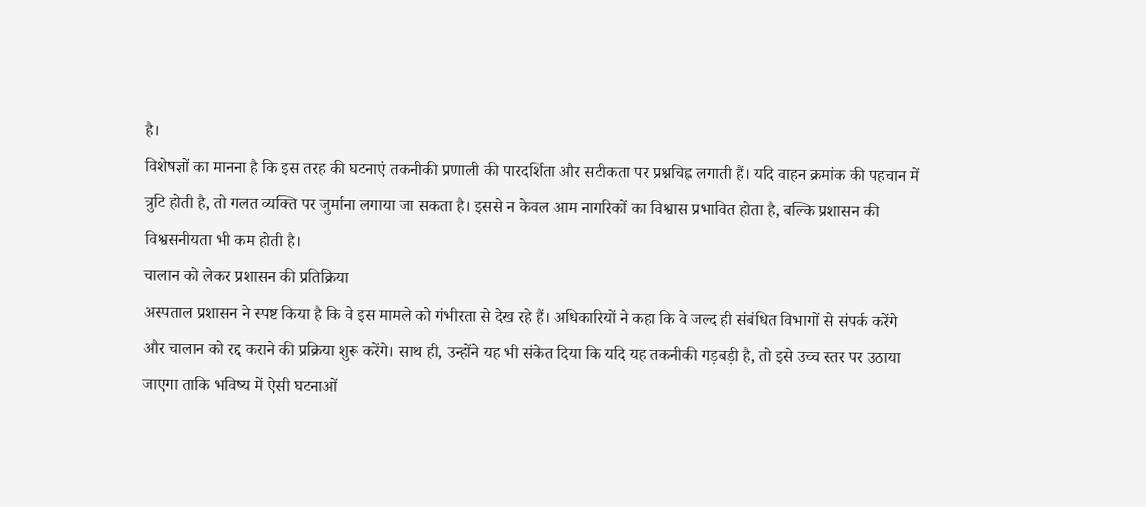है।
विशेषज्ञों का मानना है कि इस तरह की घटनाएं तकनीकी प्रणाली की पारदर्शिता और सटीकता पर प्रश्नचिह्न लगाती हैं। यदि वाहन क्रमांक की पहचान में त्रुटि होती है, तो गलत व्यक्ति पर जुर्माना लगाया जा सकता है। इससे न केवल आम नागरिकों का विश्वास प्रभावित होता है, बल्कि प्रशासन की विश्वसनीयता भी कम होती है।
चालान को लेकर प्रशासन की प्रतिक्रिया
अस्पताल प्रशासन ने स्पष्ट किया है कि वे इस मामले को गंभीरता से देख रहे हैं। अधिकारियों ने कहा कि वे जल्द ही संबंधित विभागों से संपर्क करेंगे और चालान को रद्द कराने की प्रक्रिया शुरू करेंगे। साथ ही, उन्होंने यह भी संकेत दिया कि यदि यह तकनीकी गड़बड़ी है, तो इसे उच्च स्तर पर उठाया जाएगा ताकि भविष्य में ऐसी घटनाओं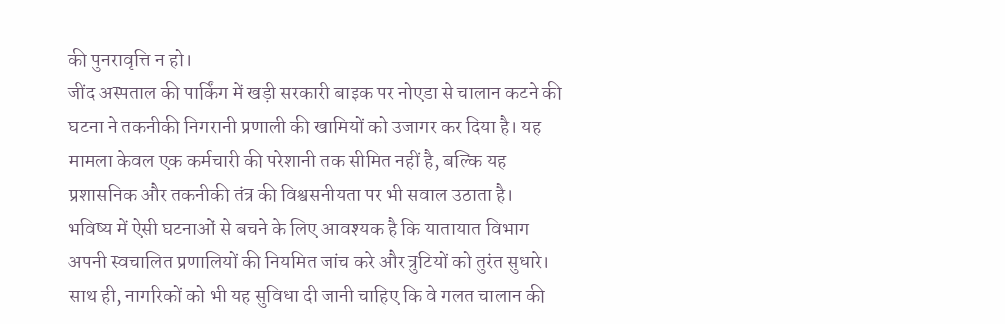की पुनरावृत्ति न हो।
जींद अस्पताल की पार्किंग में खड़ी सरकारी बाइक पर नोएडा से चालान कटने की घटना ने तकनीकी निगरानी प्रणाली की खामियों को उजागर कर दिया है। यह मामला केवल एक कर्मचारी की परेशानी तक सीमित नहीं है, बल्कि यह प्रशासनिक और तकनीकी तंत्र की विश्वसनीयता पर भी सवाल उठाता है।
भविष्य में ऐसी घटनाओं से बचने के लिए आवश्यक है कि यातायात विभाग अपनी स्वचालित प्रणालियों की नियमित जांच करे और त्रुटियों को तुरंत सुधारे। साथ ही, नागरिकों को भी यह सुविधा दी जानी चाहिए कि वे गलत चालान की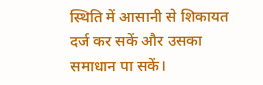स्थिति में आसानी से शिकायत दर्ज कर सकें और उसका समाधान पा सकें।